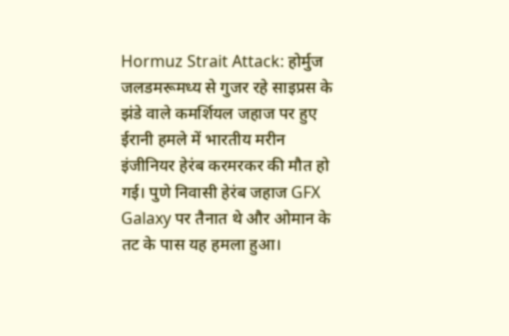Hormuz Strait Attack: होर्मुज जलडमरूमध्य से गुजर रहे साइप्रस के झंडे वाले कमर्शियल जहाज पर हुए ईरानी हमले में भारतीय मरीन इंजीनियर हेरंब करमरकर की मौत हो गई। पुणे निवासी हेरंब जहाज GFX Galaxy पर तैनात थे और ओमान के तट के पास यह हमला हुआ।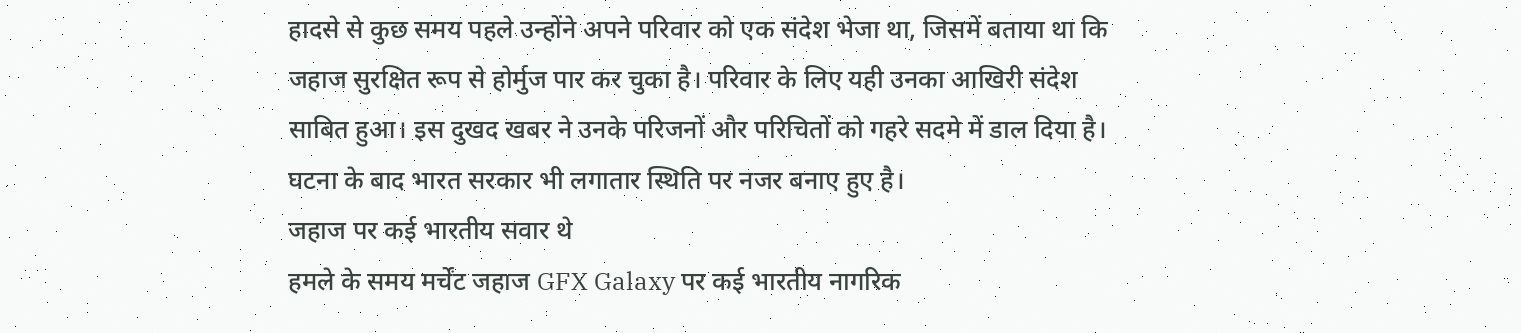हादसे से कुछ समय पहले उन्होंने अपने परिवार को एक संदेश भेजा था, जिसमें बताया था कि जहाज सुरक्षित रूप से होर्मुज पार कर चुका है। परिवार के लिए यही उनका आखिरी संदेश साबित हुआ। इस दुखद खबर ने उनके परिजनों और परिचितों को गहरे सदमे में डाल दिया है। घटना के बाद भारत सरकार भी लगातार स्थिति पर नजर बनाए हुए है।
जहाज पर कई भारतीय सवार थे
हमले के समय मर्चेंट जहाज GFX Galaxy पर कई भारतीय नागरिक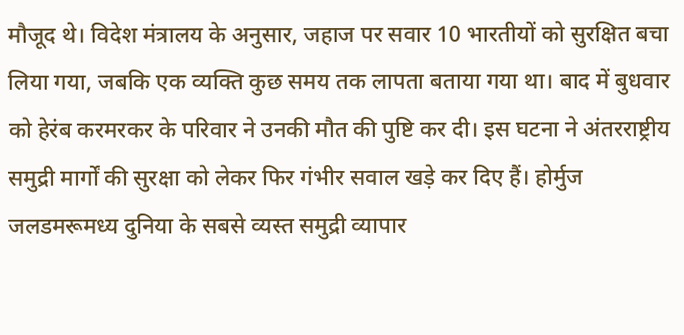मौजूद थे। विदेश मंत्रालय के अनुसार, जहाज पर सवार 10 भारतीयों को सुरक्षित बचा लिया गया, जबकि एक व्यक्ति कुछ समय तक लापता बताया गया था। बाद में बुधवार को हेरंब करमरकर के परिवार ने उनकी मौत की पुष्टि कर दी। इस घटना ने अंतरराष्ट्रीय समुद्री मार्गों की सुरक्षा को लेकर फिर गंभीर सवाल खड़े कर दिए हैं। होर्मुज जलडमरूमध्य दुनिया के सबसे व्यस्त समुद्री व्यापार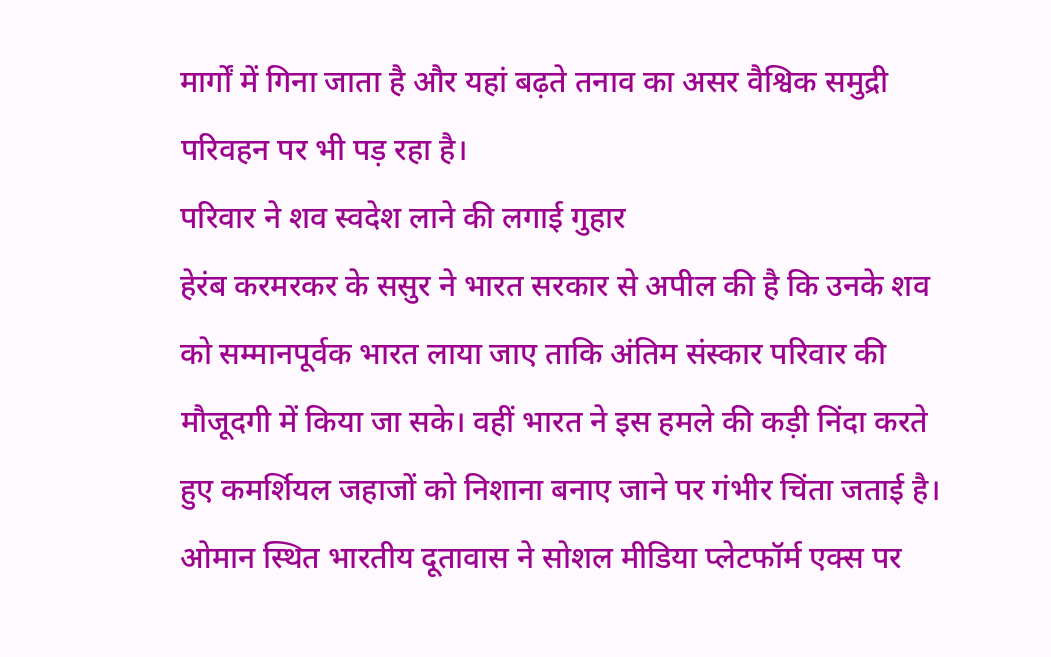मार्गों में गिना जाता है और यहां बढ़ते तनाव का असर वैश्विक समुद्री परिवहन पर भी पड़ रहा है।
परिवार ने शव स्वदेश लाने की लगाई गुहार
हेरंब करमरकर के ससुर ने भारत सरकार से अपील की है कि उनके शव को सम्मानपूर्वक भारत लाया जाए ताकि अंतिम संस्कार परिवार की मौजूदगी में किया जा सके। वहीं भारत ने इस हमले की कड़ी निंदा करते हुए कमर्शियल जहाजों को निशाना बनाए जाने पर गंभीर चिंता जताई है। ओमान स्थित भारतीय दूतावास ने सोशल मीडिया प्लेटफॉर्म एक्स पर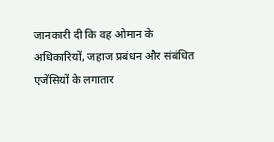जानकारी दी कि वह ओमान के अधिकारियों, जहाज प्रबंधन और संबंधित एजेंसियों के लगातार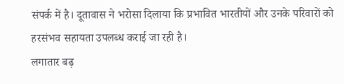संपर्क में है। दूतावास ने भरोसा दिलाया कि प्रभावित भारतीयों और उनके परिवारों को हरसंभव सहायता उपलब्ध कराई जा रही है।
लगातार बढ़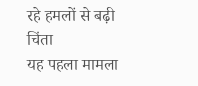रहे हमलों से बढ़ी चिंता
यह पहला मामला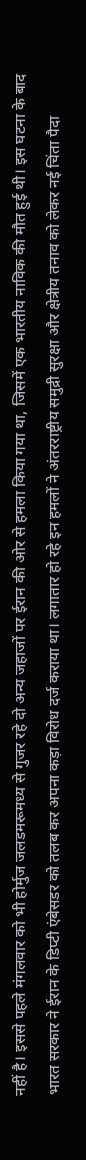नहीं है। इससे पहले मंगलवार को भी होर्मुज जलडमरूमध्य से गुजर रहे दो अन्य जहाजों पर ईरान की ओर से हमला किया गया था, जिसमें एक भारतीय नाविक की मौत हुई थी। इस घटना के बाद भारत सरकार ने ईरान के डिप्टी एंबेसडर को तलब कर अपना कड़ा विरोध दर्ज कराया था। लगातार हो रहे इन हमलों ने अंतरराष्ट्रीय समुद्री सुरक्षा और क्षेत्रीय तनाव को लेकर नई चिंता पैदा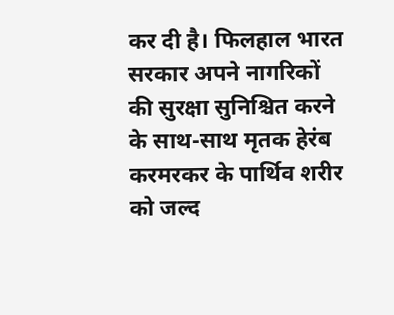कर दी है। फिलहाल भारत सरकार अपने नागरिकों की सुरक्षा सुनिश्चित करने के साथ-साथ मृतक हेरंब करमरकर के पार्थिव शरीर को जल्द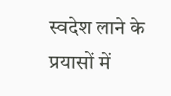स्वदेश लाने के प्रयासों में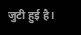जुटी हुई है।